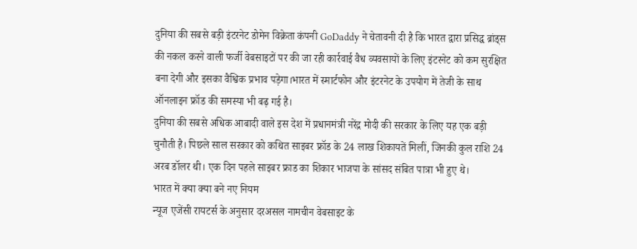दुनिया की सबसे बड़ी इंटरनेट डोमेन विक्रेता कंपनी GoDaddy ने चेतावनी दी है कि भारत द्वारा प्रसिद्ध ब्रांड्स की नकल करने वाली फर्जी वेबसाइटों पर की जा रही कार्रवाई वैध व्यवसायों के लिए इंटरनेट को कम सुरक्षित बना देगी और इसका वैश्विक प्रभाव पड़ेगा।भारत में स्मार्टफोन और इंटरनेट के उपयोग में तेजी के साथ ऑनलाइन फ्रॉड की समस्या भी बढ़ गई है।
दुनिया की सबसे अधिक आबादी वाले इस देश में प्रधानमंत्री नरेंद्र मोदी की सरकार के लिए यह एक बड़ी चुनौती है। पिछले साल सरकार को कथित साइबर फ्रॉड के 24 लाख शिकायतें मिलीं, जिनकी कुल राशि 24 अरब डॉलर थी। एक दिन पहले साइबर फ्राड का शिकार भाजपा के सांसद संबित पात्रा भी हुए थे।
भारत में क्या क्या बने नए नियम
न्यूज एजेंसी रायटर्स के अनुसार दरअसल नामचीन वेबसाइट के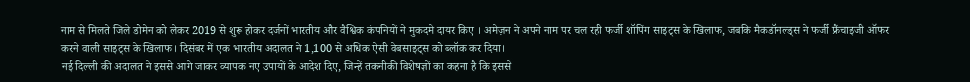नाम से मिलते जिले डोमेन को लेकर 2019 से शुरू होकर दर्जनों भारतीय और वैश्विक कंपनियों ने मुकदमे दायर किए । अमेज़न ने अपने नाम पर चल रही फर्जी शॉपिंग साइट्स के खिलाफ, जबकि मैकडॉनल्ड्स ने फर्जी फ्रैंचाइजी ऑफर करने वाली साइट्स के खिलाफ। दिसंबर में एक भारतीय अदालत ने 1,100 से अधिक ऐसी वेबसाइट्स को ब्लॉक कर दिया।
नई दिल्ली की अदालत ने इससे आगे जाकर व्यापक नए उपायों के आदेश दिए, जिन्हें तकनीकी विशेषज्ञों का कहना है कि इससे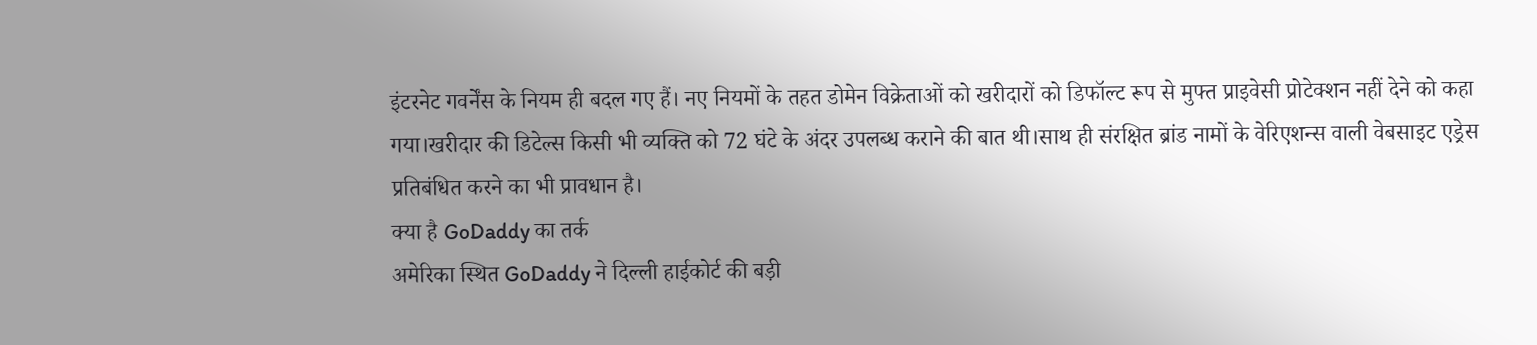इंटरनेट गवर्नेंस के नियम ही बदल गए हैं। नए नियमों के तहत डोमेन विक्रेताओं को खरीदारों को डिफॉल्ट रूप से मुफ्त प्राइवेसी प्रोटेक्शन नहीं देने को कहा गया।खरीदार की डिटेल्स किसी भी व्यक्ति को 72 घंटे के अंदर उपलब्ध कराने की बात थी।साथ ही संरक्षित ब्रांड नामों के वेरिएशन्स वाली वेबसाइट एड्रेस प्रतिबंधित करने का भी प्रावधान है।
क्या है GoDaddy का तर्क
अमेरिका स्थित GoDaddy ने दिल्ली हाईकोर्ट की बड़ी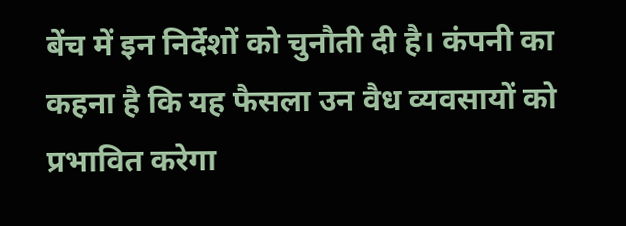बेंच में इन निर्देशों को चुनौती दी है। कंपनी का कहना है कि यह फैसला उन वैध व्यवसायों को प्रभावित करेगा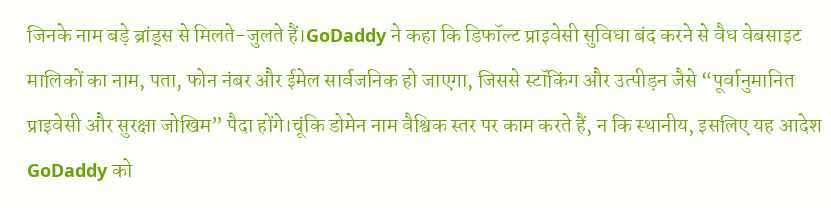जिनके नाम बड़े ब्रांड्स से मिलते-जुलते हैं।GoDaddy ने कहा कि डिफॉल्ट प्राइवेसी सुविधा बंद करने से वैध वेबसाइट मालिकों का नाम, पता, फोन नंबर और ईमेल सार्वजनिक हो जाएगा, जिससे स्टॉकिंग और उत्पीड़न जैसे “पूर्वानुमानित प्राइवेसी और सुरक्षा जोखिम” पैदा होंगे।चूंकि डोमेन नाम वैश्विक स्तर पर काम करते हैं, न कि स्थानीय, इसलिए यह आदेश GoDaddy को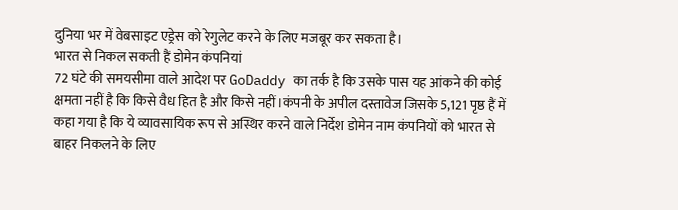दुनिया भर में वेबसाइट एड्रेस को रेगुलेट करने के लिए मजबूर कर सकता है।
भारत से निकल सकती हैं डोमेन कंपनियां
72 घंटे की समयसीमा वाले आदेश पर GoDaddy का तर्क है कि उसके पास यह आंकने की कोई क्षमता नहीं है कि किसे वैध हित है और किसे नहीं।कंपनी के अपील दस्तावेज जिसके 5,121 पृष्ठ हैं में कहा गया है कि ये व्यावसायिक रूप से अस्थिर करने वाले निर्देश डोमेन नाम कंपनियों को भारत से बाहर निकलने के लिए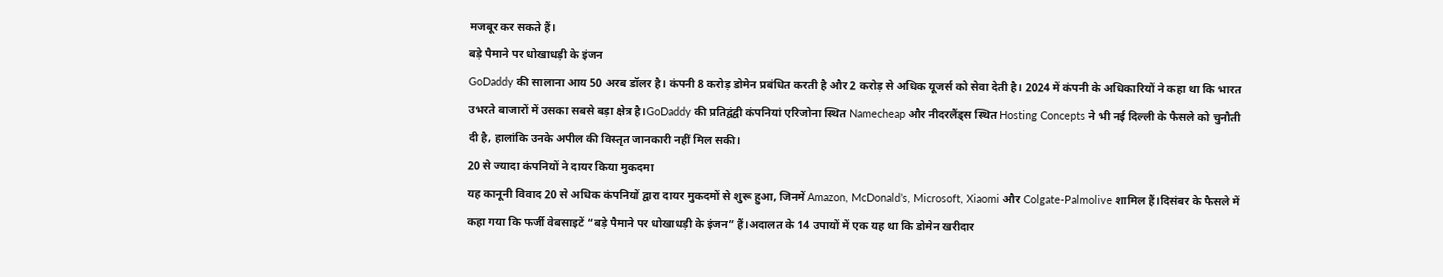मजबूर कर सकते हैं।
बड़े पैमाने पर धोखाधड़ी के इंजन
GoDaddy की सालाना आय 50 अरब डॉलर है। कंपनी 8 करोड़ डोमेन प्रबंधित करती है और 2 करोड़ से अधिक यूजर्स को सेवा देती है। 2024 में कंपनी के अधिकारियों ने कहा था कि भारत उभरते बाजारों में उसका सबसे बड़ा क्षेत्र है।GoDaddy की प्रतिद्वंद्वी कंपनियां एरिजोना स्थित Namecheap और नीदरलैंड्स स्थित Hosting Concepts ने भी नई दिल्ली के फैसले को चुनौती दी है, हालांकि उनके अपील की विस्तृत जानकारी नहीं मिल सकी।
20 से ज्यादा कंपनियों ने दायर किया मुकदमा
यह कानूनी विवाद 20 से अधिक कंपनियों द्वारा दायर मुकदमों से शुरू हुआ, जिनमें Amazon, McDonald’s, Microsoft, Xiaomi और Colgate-Palmolive शामिल हैं।दिसंबर के फैसले में कहा गया कि फर्जी वेबसाइटें “बड़े पैमाने पर धोखाधड़ी के इंजन” हैं।अदालत के 14 उपायों में एक यह था कि डोमेन खरीदार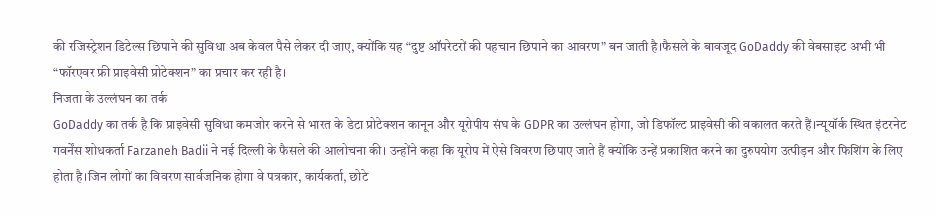की रजिस्ट्रेशन डिटेल्स छिपाने की सुविधा अब केवल पैसे लेकर दी जाए, क्योंकि यह “दुष्ट ऑपरेटरों की पहचान छिपाने का आवरण” बन जाती है।फैसले के बावजूद GoDaddy की वेबसाइट अभी भी “फॉरएवर फ्री प्राइवेसी प्रोटेक्शन” का प्रचार कर रही है।
निजता के उल्लंघन का तर्क
GoDaddy का तर्क है कि प्राइवेसी सुविधा कमजोर करने से भारत के डेटा प्रोटेक्शन कानून और यूरोपीय संघ के GDPR का उल्लंघन होगा, जो डिफॉल्ट प्राइवेसी की वकालत करते हैं।न्यूयॉर्क स्थित इंटरनेट गवर्नेंस शोधकर्ता Farzaneh Badii ने नई दिल्ली के फैसले की आलोचना की। उन्होंने कहा कि यूरोप में ऐसे विवरण छिपाए जाते हैं क्योंकि उन्हें प्रकाशित करने का दुरुपयोग उत्पीड़न और फिशिंग के लिए होता है।जिन लोगों का विवरण सार्वजनिक होगा वे पत्रकार, कार्यकर्ता, छोटे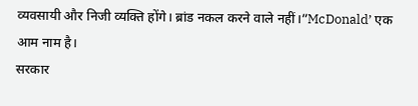व्यवसायी और निजी व्यक्ति होंगे। ब्रांड नकल करने वाले नहीं।”McDonald’ एक आम नाम है।
सरकार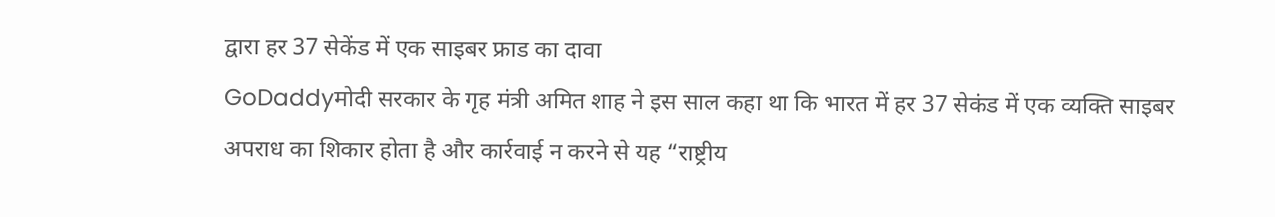द्वारा हर 37 सेकेंड में एक साइबर फ्राड का दावा
GoDaddyमोदी सरकार के गृह मंत्री अमित शाह ने इस साल कहा था कि भारत में हर 37 सेकंड में एक व्यक्ति साइबर अपराध का शिकार होता है और कार्रवाई न करने से यह “राष्ट्रीय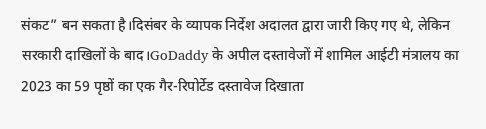संकट” बन सकता है।दिसंबर के व्यापक निर्देश अदालत द्वारा जारी किए गए थे, लेकिन सरकारी दाखिलों के बाद।GoDaddy के अपील दस्तावेजों में शामिल आईटी मंत्रालय का 2023 का 59 पृष्ठों का एक गैर-रिपोर्टेड दस्तावेज दिखाता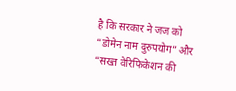है कि सरकार ने जज को “डोमेन नाम दुरुपयोग” और “सख्त वेरिफिकेशन की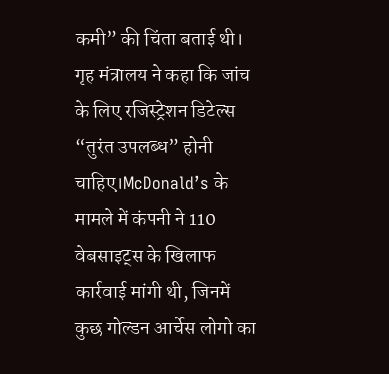कमी” की चिंता बताई थी।
गृह मंत्रालय ने कहा कि जांच के लिए रजिस्ट्रेशन डिटेल्स “तुरंत उपलब्ध” होनी चाहिए।McDonald’s के मामले में कंपनी ने 110 वेबसाइट्स के खिलाफ कार्रवाई मांगी थी, जिनमें कुछ गोल्डन आर्चेस लोगो का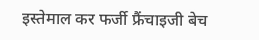इस्तेमाल कर फर्जी फ्रैंचाइजी बेच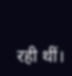रही थीं।